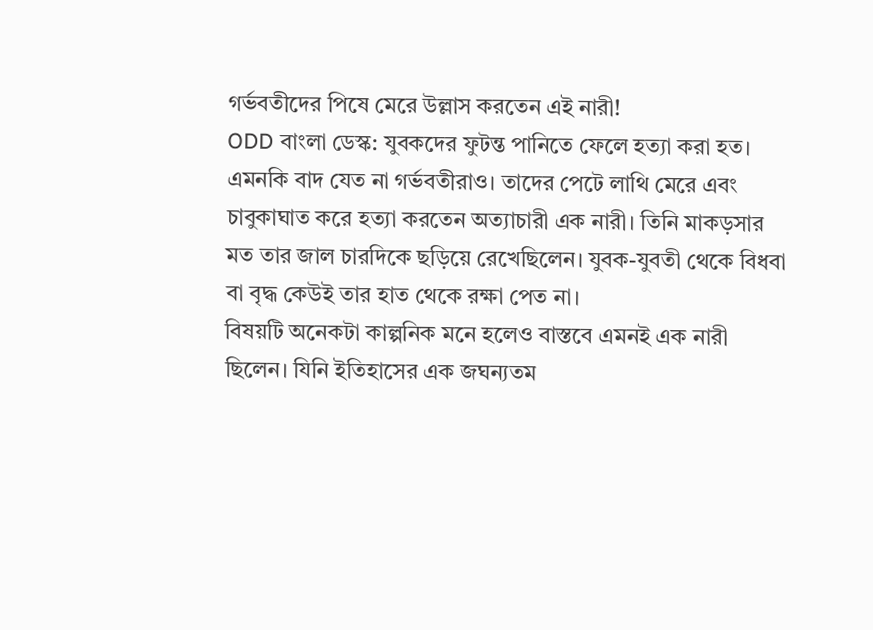গর্ভবতীদের পিষে মেরে উল্লাস করতেন এই নারী!
ODD বাংলা ডেস্ক: যুবকদের ফুটন্ত পানিতে ফেলে হত্যা করা হত। এমনকি বাদ যেত না গর্ভবতীরাও। তাদের পেটে লাথি মেরে এবং চাবুকাঘাত করে হত্যা করতেন অত্যাচারী এক নারী। তিনি মাকড়সার মত তার জাল চারদিকে ছড়িয়ে রেখেছিলেন। যুবক-যুবতী থেকে বিধবা বা বৃদ্ধ কেউই তার হাত থেকে রক্ষা পেত না।
বিষয়টি অনেকটা কাল্পনিক মনে হলেও বাস্তবে এমনই এক নারী ছিলেন। যিনি ইতিহাসের এক জঘন্যতম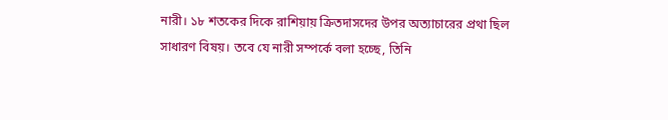নারী। ১৮ শতকের দিকে রাশিয়ায় ক্রিতদাসদের উপর অত্যাচারের প্রথা ছিল সাধারণ বিষয়। তবে যে নারী সম্পর্কে বলা হচ্ছে, তিনি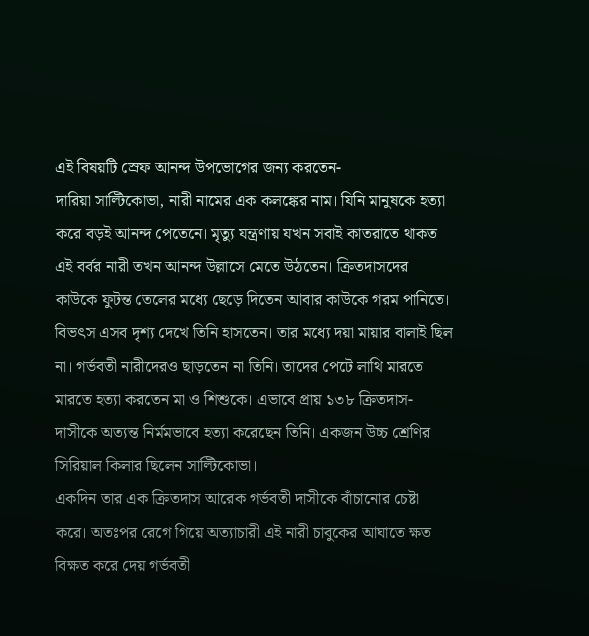এই বিষয়টি স্রেফ আনন্দ উপভোগের জন্য করতেন-
দারিয়া সাল্টিকোভা, নারী নামের এক কলঙ্কের নাম। যিনি মানুষকে হত্যা করে বড়ই আনন্দ পেতেনে। মৃত্যু যন্ত্রণায় যখন সবাই কাতরাতে থাকত এই বর্বর নারী তখন আনন্দ উল্লাসে মেতে উঠতেন। ক্রিতদাসদের কাউকে ফুটন্ত তেলের মধ্যে ছেড়ে দিতেন আবার কাউকে গরম পানিতে।
বিভৎস এসব দৃশ্য দেখে তিনি হাসতেন। তার মধ্যে দয়া মায়ার বালাই ছিল না। গর্ভবতী নারীদেরও ছাড়তেন না তিনি। তাদের পেটে লাথি মারতে মারতে হত্যা করতেন মা ও শিশুকে। এভাবে প্রায় ১৩৮ ক্রিতদাস-দাসীকে অত্যন্ত নির্মমভাবে হত্যা করেছেন তিনি। একজন উচ্চ শ্রেণির সিরিয়াল কিলার ছিলেন সাল্টিকোভা।
একদিন তার এক ক্রিতদাস আরেক গর্ভবতী দাসীকে বাঁচানোর চেষ্টা করে। অতঃপর রেগে গিয়ে অত্যাচারী এই নারী চাবুকের আঘাতে ক্ষত বিক্ষত করে দেয় গর্ভবতী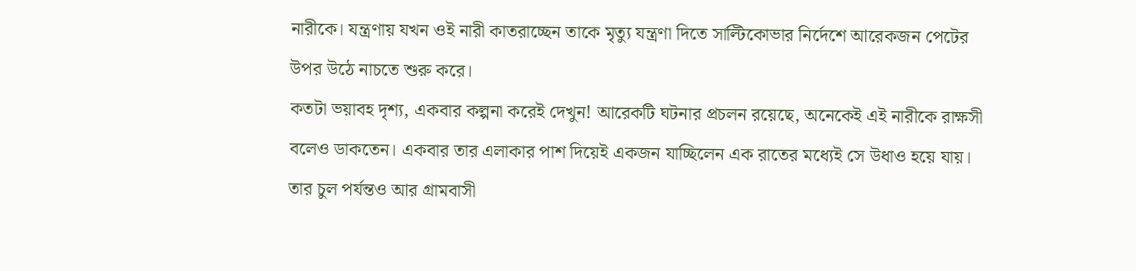নারীকে। যন্ত্রণায় যখন ওই নারী কাতরাচ্ছেন তাকে মৃত্যু যন্ত্রণা দিতে সাল্টিকোভার নির্দেশে আরেকজন পেটের উপর উঠে নাচতে শুরু করে।
কতটা ভয়াবহ দৃশ্য, একবার কল্পনা করেই দেখুন! আরেকটি ঘটনার প্রচলন রয়েছে, অনেকেই এই নারীকে রাক্ষসী বলেও ডাকতেন। একবার তার এলাকার পাশ দিয়েই একজন যাচ্ছিলেন এক রাতের মধ্যেই সে উধাও হয়ে যায়। তার চুল পর্যন্তও আর গ্রামবাসী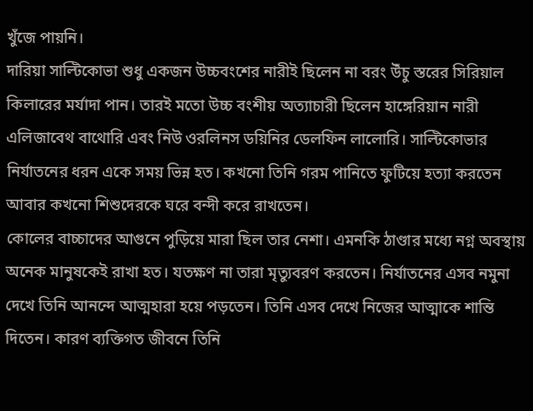খুঁজে পায়নি।
দারিয়া সাল্টিকোভা শুধু একজন উচ্চবংশের নারীই ছিলেন না বরং উঁচু স্তরের সিরিয়াল কিলারের মর্যাদা পান। তারই মতো উচ্চ বংশীয় অত্যাচারী ছিলেন হাঙ্গেরিয়ান নারী এলিজাবেথ বাথোরি এবং নিউ ওরলিনস ডয়িনির ডেলফিন লালোরি। সাল্টিকোভার নির্যাতনের ধরন একে সময় ভিন্ন হত। কখনো তিনি গরম পানিতে ফুটিয়ে হত্যা করতেন আবার কখনো শিশুদেরকে ঘরে বন্দী করে রাখতেন।
কোলের বাচ্চাদের আগুনে পুড়িয়ে মারা ছিল তার নেশা। এমনকি ঠাণ্ডার মধ্যে নগ্ন অবস্থায় অনেক মানুষকেই রাখা হত। যতক্ষণ না তারা মৃত্যুবরণ করতেন। নির্যাতনের এসব নমুনা দেখে তিনি আনন্দে আত্মহারা হয়ে পড়তেন। তিনি এসব দেখে নিজের আত্মাকে শান্তি দিতেন। কারণ ব্যক্তিগত জীবনে তিনি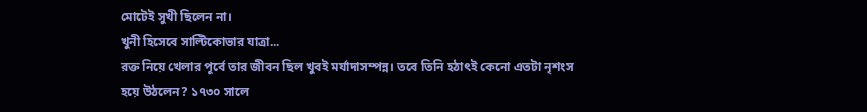মোটেই সুখী ছিলেন না।
খুনী হিসেবে সাল্টিকোভার যাত্রা...
রক্ত নিয়ে খেলার পূর্বে তার জীবন ছিল খুবই মর্যাদাসম্পন্ন। তবে তিনি হঠাৎই কেনো এতটা নৃশংস হয়ে উঠলেন? ১৭৩০ সালে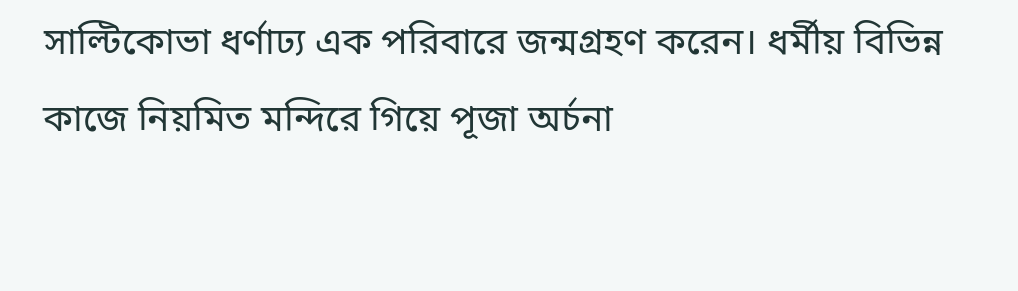সাল্টিকোভা ধর্ণাঢ্য এক পরিবারে জন্মগ্রহণ করেন। ধর্মীয় বিভিন্ন কাজে নিয়মিত মন্দিরে গিয়ে পূজা অর্চনা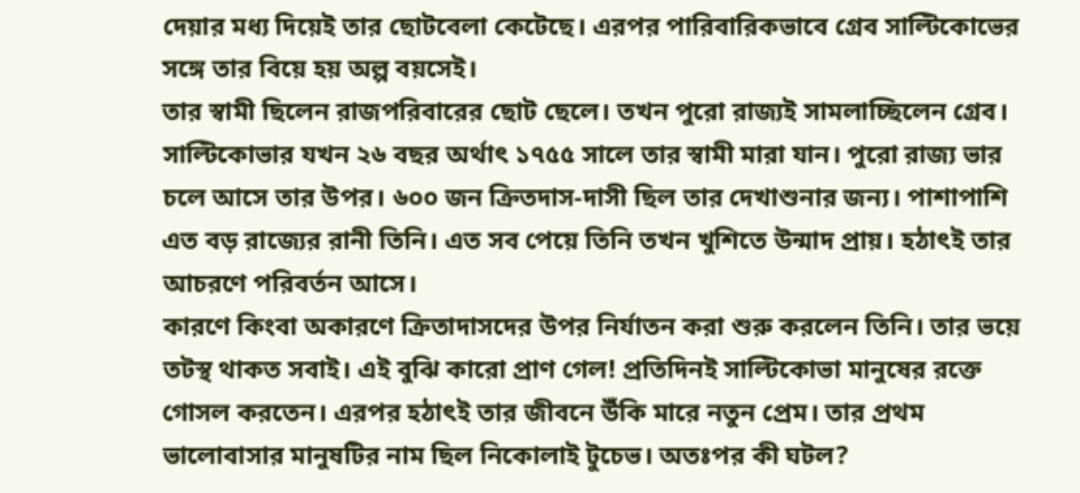দেয়ার মধ্য দিয়েই তার ছোটবেলা কেটেছে। এরপর পারিবারিকভাবে গ্রেব সাল্টিকোভের সঙ্গে তার বিয়ে হয় অল্প বয়সেই।
তার স্বামী ছিলেন রাজপরিবারের ছোট ছেলে। তখন পুরো রাজ্যই সামলাচ্ছিলেন গ্রেব। সাল্টিকোভার যখন ২৬ বছর অর্থাৎ ১৭৫৫ সালে তার স্বামী মারা যান। পুরো রাজ্য ভার চলে আসে তার উপর। ৬০০ জন ক্রিতদাস-দাসী ছিল তার দেখাশুনার জন্য। পাশাপাশি এত বড় রাজ্যের রানী তিনি। এত সব পেয়ে তিনি তখন খুশিতে উন্মাদ প্রায়। হঠাৎই তার আচরণে পরিবর্তন আসে।
কারণে কিংবা অকারণে ক্রিতাদাসদের উপর নির্যাতন করা শুরু করলেন তিনি। তার ভয়ে তটস্থ থাকত সবাই। এই বুঝি কারো প্রাণ গেল! প্রতিদিনই সাল্টিকোভা মানুষের রক্তে গোসল করতেন। এরপর হঠাৎই তার জীবনে উঁকি মারে নতুন প্রেম। তার প্রথম ভালোবাসার মানুষটির নাম ছিল নিকোলাই টুচেভ। অতঃপর কী ঘটল?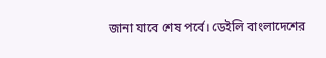জানা যাবে শেষ পর্বে। ডেইলি বাংলাদেশের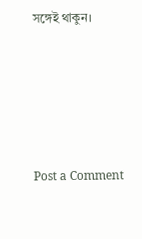সঙ্গেই থাকুন।





Post a Comment